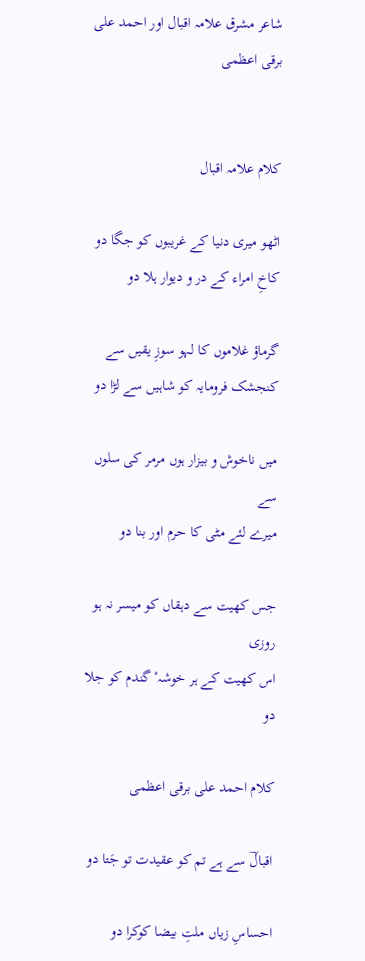شاعر مشرق علامہ اقبال اور احمد علی برقی اعظمی


کلام علامہ اقبال

اٹھو میری دنیا کے غریبوں کو جگا دو
کاخِ امراء کے در و دیوار ہلا دو

گرماؤ غلاموں کا لہو سوزِ یقیں سے
کنجشک فرومایہ کو شاہیں سے لڑا دو

میں ناخوش و بیزار ہوں مرمر کی سلوں سے
میرے لئے مٹی کا حرم اور بنا دو

جس کھیت سے دہقاں کو میسر نہ ہو روزی
اس کھیت کے ہر خوشہٴ گندم کو جلا دو

کلام احمد علی برقی اعظمی

اقبالؔ سے ہے تم کو عقیدت تو جَتا دو

احساسِ زیاں ملتِ بیضا کوکرا دو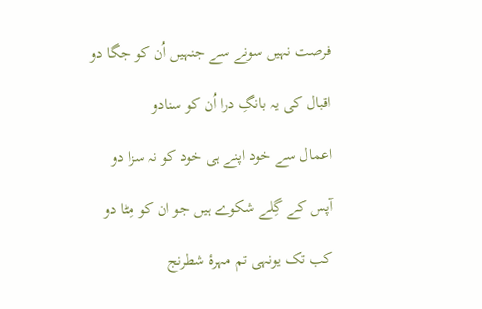فرصت نہیں سونے سے جنہیں اُن کو جگا دو

اقبال کی یہ بانگِ درا اُن کو سنادو

اعمال سے خود اپنے ہی خود کو نہ سزا دو

آپس کے گِلے شکوے ہیں جو ان کو مِٹا دو

کب تک یونہی تم مہرۂ شطرنج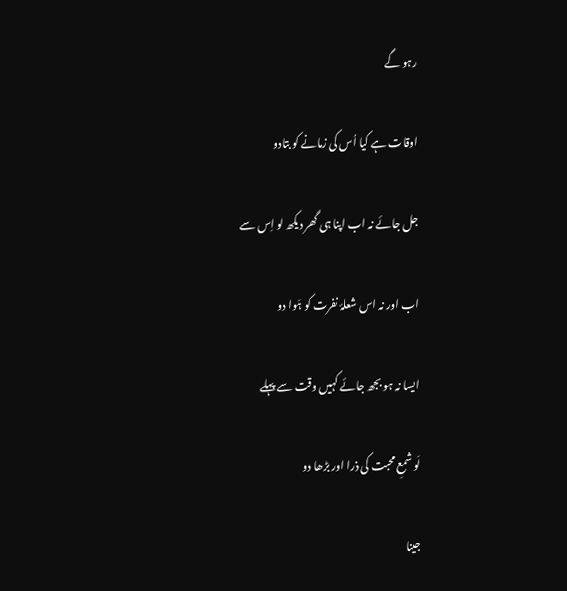رہو گے

اوقات ہے کیا اُس کی زمانے کو بتادو

جل جائے نہ اب اپنا ہی گھر دیکھ لو اِس سے

اب اور نہ اس شعلۂ نفرت کو ہَوا دو

ایسا نہ ہو بجھ جائے کہیں وقت سے پہلے

لَو شمعِ محبت کی ذرا اور بڑھا دو

جینا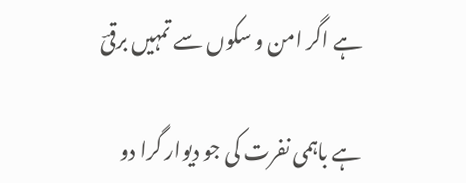ہے اگر امن و سکوں سے تمہیں برقیؔ

ہے باہمی نفرت کی جو دیوار گرا دو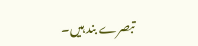تبصرے بند ہیں۔